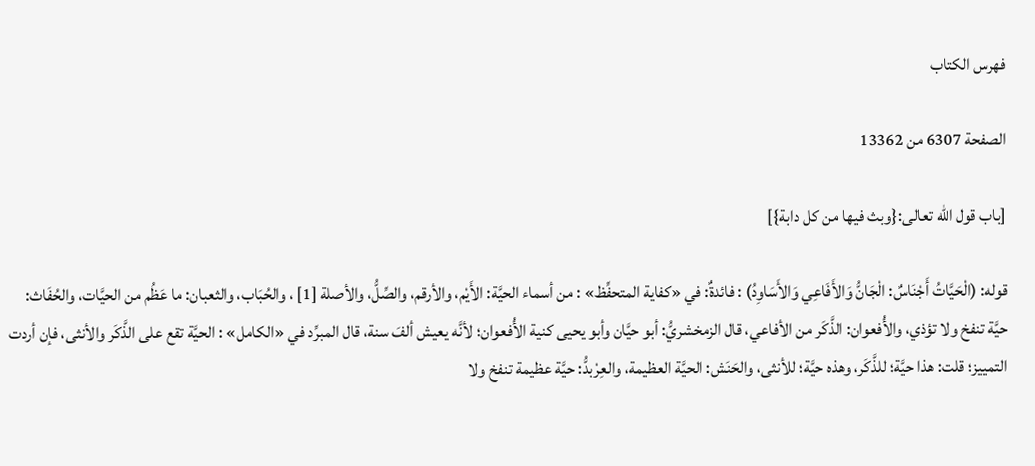فهرس الكتاب

الصفحة 6307 من 13362

[باب قول الله تعالى:{وبث فيها من كل دابة}]

قوله: (الْحَيَّاتُ أَجْنَاسٌ: الْجَانُّ وَالأَفَاعِي وَالأَسَاوِدُ) : فائدةٌ: في «كفاية المتحفِّظ» : من أسماء الحيَّة: الأَيْم، والأرقم، والصِّلُّ، والأصلة [1] ، والحُبَاب، والثعبان: ما عَظُم من الحيَّات، والحُفَاث: حيَّة تنفخ ولا تؤذي، والأُفعوان: الذَّكَر من الأفاعي، قال الزمخشريُّ: أبو حيَّان وأبو يحيى كنية الأُفعوان؛ لأنَّه يعيش ألفَ سنة، قال المبرِّد في «الكامل» : الحيَّة تقع على الذَّكَر والأنثى، فإن أردت التمييز؛ قلت: هذا حيَّة؛ للذَّكَر، وهذه حيَّة؛ للأنثى، والحَنَش: الحيَّة العظيمة، والعِرْبدُّ: حيَّة عظيمة تنفخ ولا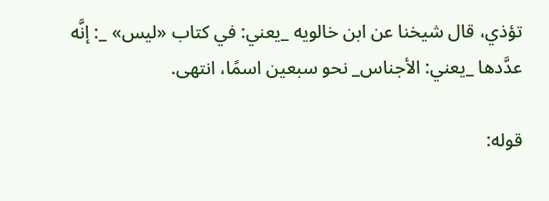تؤذي، قال شيخنا عن ابن خالويه _يعني: في كتاب «ليس» _: إنَّه عدَّدها _يعني: الأجناس_ نحو سبعين اسمًا، انتهى.

قوله: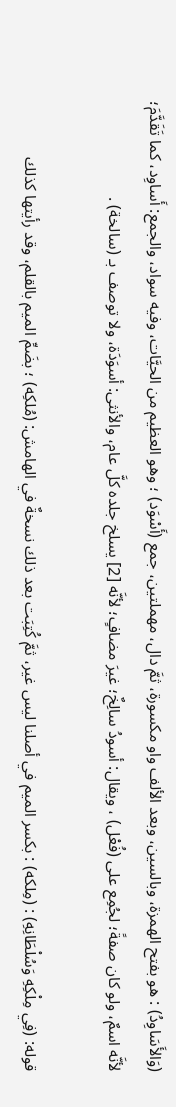(وَالأَسَاوِدُ) : هو بفتح الهمزة، وبالسين، وبعد الألف واو مكسورة، ثمَّ دال، مهملتين، جمع (أَسْوَد) ؛ وهو العظيم من الحيَّات، وفيه سواد، والجمع: أَساوِد، كما تَقَدَّمَ؛ لأنَّه اسمٌ، ولو كان صفةً؛ لجُمِع على (فُعْل) ، ويقال: أسودُ سالِخٌ؛ غيرَ مضافٍ؛ لأنَّه [2] يسلخ جلده كلَّ عام، والأنثى: أسوَدَة، ولا توصف بـ (سالخة) .

قوله: (فِي مِلْكِهِ وَسُلْطَانِهِ) : (مِلكه) : بكسر الميم في أصلنا ليس غير، ثمَّ كُتِبَت بعد ذلك نسخةٌ في الهامش: (مُلكِه) ؛ بضَمِّ الميم بالقلم، وقد رأيتها كذلك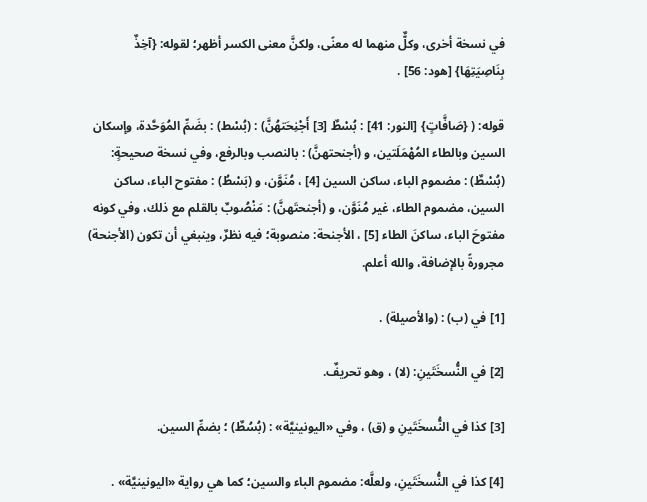في نسخة أخرى، وكلٌّ منهما له معنًى، ولكنَّ معنى الكسر أظهر؛ لقوله: {آخِذٌ بِنَاصِيَتِهَا} [هود: 56] .

قوله: ( {صَافَّاتٍ} [النور: 41] : بُسْطٌ [3] أَجْنِحَتهُنَّ) : (بُسْط) : بضَمِّ المُوَحَّدة، وإسكان السين وبالطاء المُهْمَلَتين، و (أجنحتهنَّ) : بالنصب وبالرفع، وفي نسخة صحيحةٍ: (بُسْطٌ) : مضموم الباء، ساكن السين [4] ، مُنَوَّن، و (بَسْطُ) : مفتوح الباء، ساكن السين، مضموم الطاء، غير مُنَوَّن، و (أجنحتَهنَّ) : مَنْصُوبٌ بالقلم مع ذلك، وفي كونه مفتوحَ الباء، ساكنَ الطاء [5] ، الأجنحة: منصوبة؛ فيه نظرٌ، وينبغي أن تكون (الأجنحة) مجرورةً بالإضافة، والله أعلم.

[1] في (ب) : (والأصيلة) .

[2] في النُّسخَتَينِ: (لا) ، وهو تحريفٌ.

[3] كذا في النُّسخَتَينِ و (ق) ، وفي «اليونينيَّة» : (بُسُطٌ) ؛ بضمِّ السين.

[4] كذا في النُّسخَتَينِ، ولعلَّه: مضموم الباء والسين؛ كما هي رواية «اليونينيَّة» .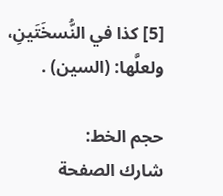[5] كذا في النُّسخَتَينِ، ولعلَّها: (السين) .

حجم الخط:
شارك الصفحة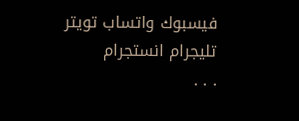فيسبوك واتساب تويتر تليجرام انستجرام
. . .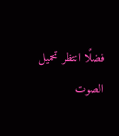فضلًا انتظر تحميل الصوت